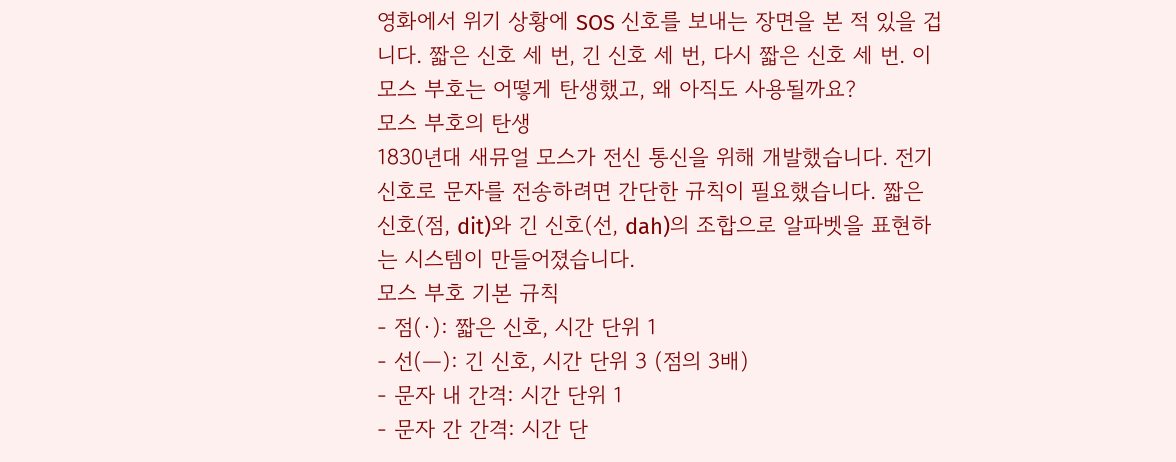영화에서 위기 상황에 SOS 신호를 보내는 장면을 본 적 있을 겁니다. 짧은 신호 세 번, 긴 신호 세 번, 다시 짧은 신호 세 번. 이 모스 부호는 어떻게 탄생했고, 왜 아직도 사용될까요?
모스 부호의 탄생
1830년대 새뮤얼 모스가 전신 통신을 위해 개발했습니다. 전기 신호로 문자를 전송하려면 간단한 규칙이 필요했습니다. 짧은 신호(점, dit)와 긴 신호(선, dah)의 조합으로 알파벳을 표현하는 시스템이 만들어졌습니다.
모스 부호 기본 규칙
- 점(·): 짧은 신호, 시간 단위 1
- 선(―): 긴 신호, 시간 단위 3 (점의 3배)
- 문자 내 간격: 시간 단위 1
- 문자 간 간격: 시간 단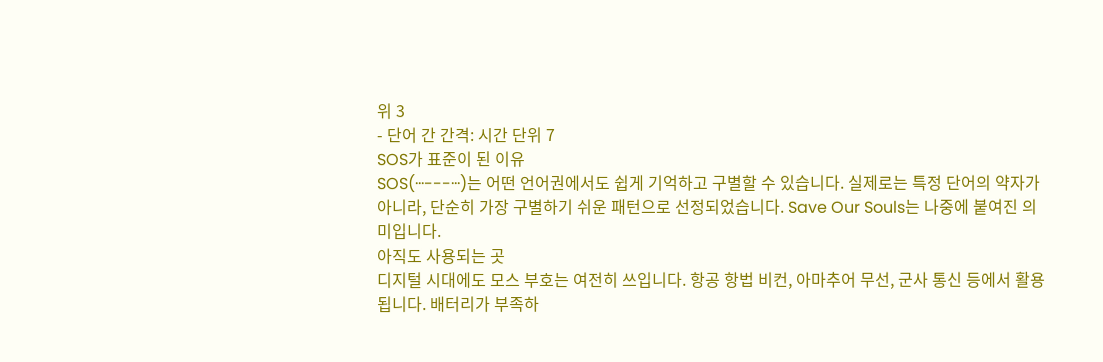위 3
- 단어 간 간격: 시간 단위 7
SOS가 표준이 된 이유
SOS(···---···)는 어떤 언어권에서도 쉽게 기억하고 구별할 수 있습니다. 실제로는 특정 단어의 약자가 아니라, 단순히 가장 구별하기 쉬운 패턴으로 선정되었습니다. Save Our Souls는 나중에 붙여진 의미입니다.
아직도 사용되는 곳
디지털 시대에도 모스 부호는 여전히 쓰입니다. 항공 항법 비컨, 아마추어 무선, 군사 통신 등에서 활용됩니다. 배터리가 부족하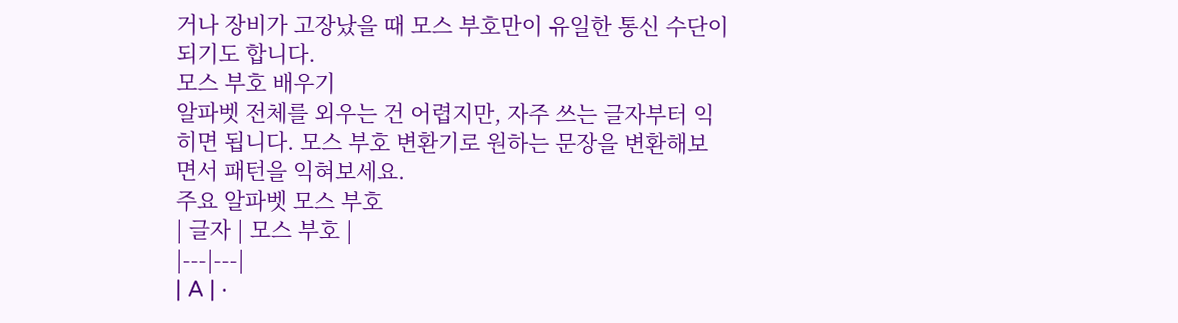거나 장비가 고장났을 때 모스 부호만이 유일한 통신 수단이 되기도 합니다.
모스 부호 배우기
알파벳 전체를 외우는 건 어렵지만, 자주 쓰는 글자부터 익히면 됩니다. 모스 부호 변환기로 원하는 문장을 변환해보면서 패턴을 익혀보세요.
주요 알파벳 모스 부호
| 글자 | 모스 부호 |
|---|---|
| A | ·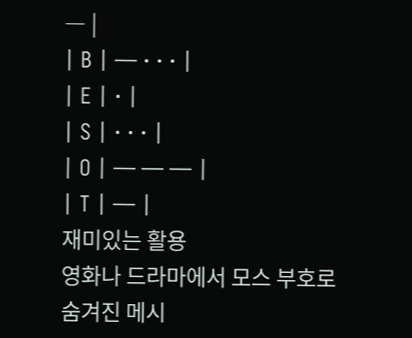― |
| B | ― · · · |
| E | · |
| S | · · · |
| O | ― ― ― |
| T | ― |
재미있는 활용
영화나 드라마에서 모스 부호로 숨겨진 메시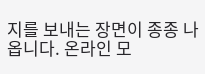지를 보내는 장면이 종종 나옵니다. 온라인 모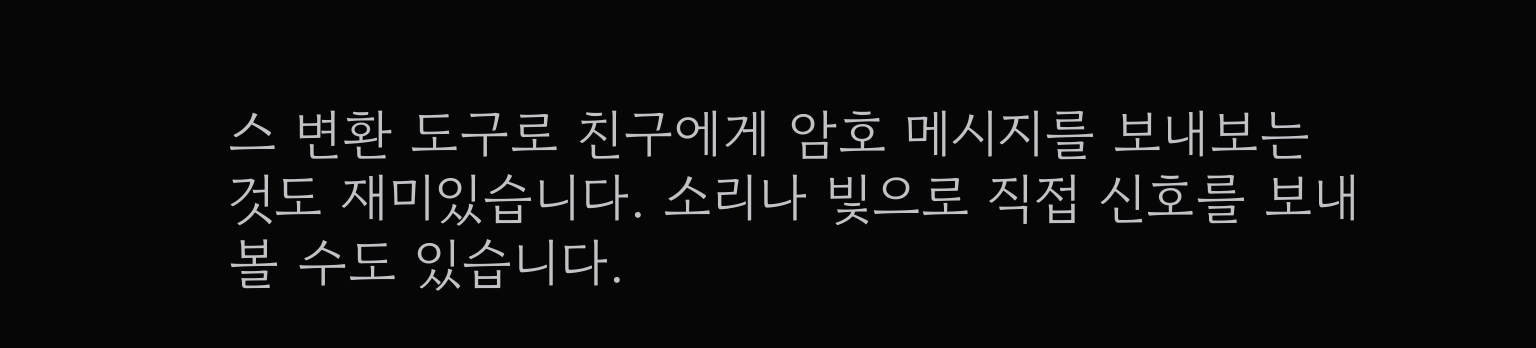스 변환 도구로 친구에게 암호 메시지를 보내보는 것도 재미있습니다. 소리나 빛으로 직접 신호를 보내볼 수도 있습니다.